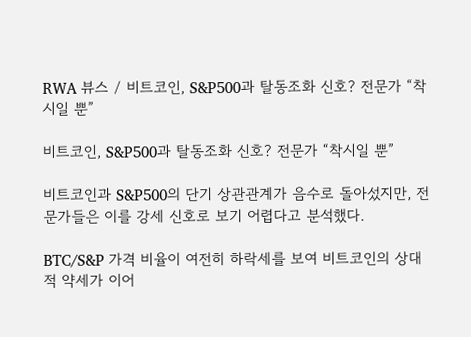RWA 뷰스 / 비트코인, S&P500과 탈동조화 신호? 전문가 “착시일 뿐”

비트코인, S&P500과 탈동조화 신호? 전문가 “착시일 뿐”

비트코인과 S&P500의 단기 상관관계가 음수로 돌아섰지만, 전문가들은 이를 강세 신호로 보기 어렵다고 분석했다.

BTC/S&P 가격 비율이 여전히 하락세를 보여 비트코인의 상대적 약세가 이어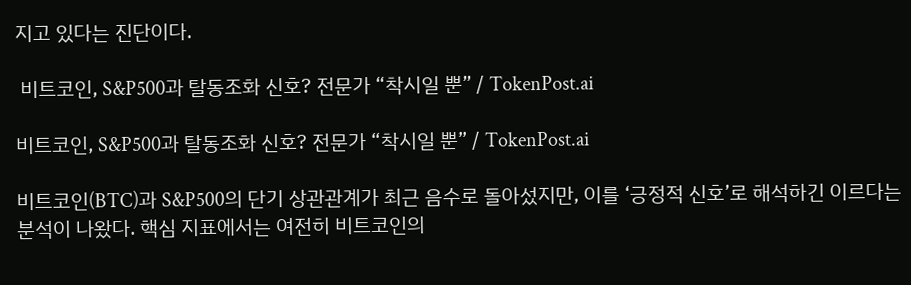지고 있다는 진단이다.

 비트코인, S&P500과 탈동조화 신호? 전문가 “착시일 뿐” / TokenPost.ai

비트코인, S&P500과 탈동조화 신호? 전문가 “착시일 뿐” / TokenPost.ai

비트코인(BTC)과 S&P500의 단기 상관관계가 최근 음수로 돌아섰지만, 이를 ‘긍정적 신호’로 해석하긴 이르다는 분석이 나왔다. 핵심 지표에서는 여전히 비트코인의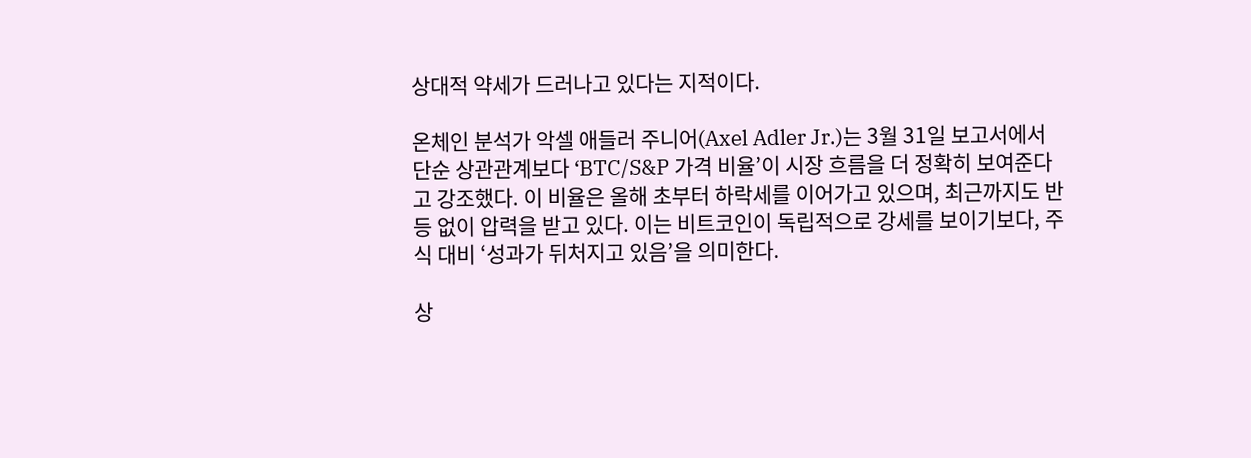상대적 약세가 드러나고 있다는 지적이다.

온체인 분석가 악셀 애들러 주니어(Axel Adler Jr.)는 3월 31일 보고서에서 단순 상관관계보다 ‘BTC/S&P 가격 비율’이 시장 흐름을 더 정확히 보여준다고 강조했다. 이 비율은 올해 초부터 하락세를 이어가고 있으며, 최근까지도 반등 없이 압력을 받고 있다. 이는 비트코인이 독립적으로 강세를 보이기보다, 주식 대비 ‘성과가 뒤처지고 있음’을 의미한다.

상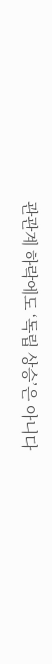관관계 하락에도 ‘독립 상승’은 아니다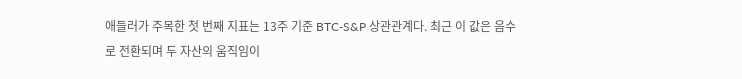애들러가 주목한 첫 번째 지표는 13주 기준 BTC-S&P 상관관계다. 최근 이 값은 음수로 전환되며 두 자산의 움직임이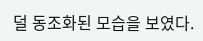덜 동조화된 모습을 보였다.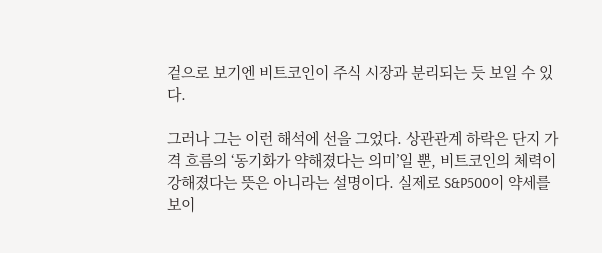겉으로 보기엔 비트코인이 주식 시장과 분리되는 듯 보일 수 있다.

그러나 그는 이런 해석에 선을 그었다. 상관관계 하락은 단지 가격 흐름의 ‘동기화가 약해졌다는 의미’일 뿐, 비트코인의 체력이 강해졌다는 뜻은 아니라는 설명이다. 실제로 S&P500이 약세를 보이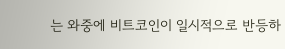는 와중에 비트코인이 일시적으로 반등하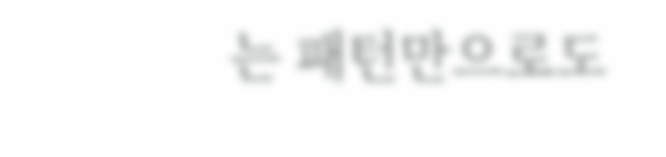는 패턴만으로도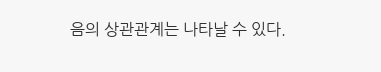음의 상관관계는 나타날 수 있다.